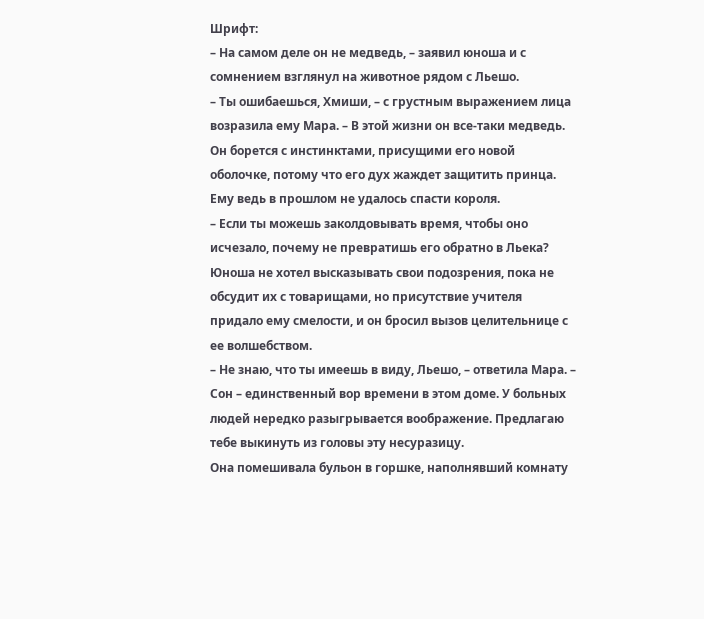Шрифт:
– На самом деле он не медведь, – заявил юноша и с сомнением взглянул на животное рядом с Льешо.
– Ты ошибаешься, Хмиши, – с грустным выражением лица возразила ему Мара. – В этой жизни он все-таки медведь. Он борется с инстинктами, присущими его новой оболочке, потому что его дух жаждет защитить принца. Ему ведь в прошлом не удалось спасти короля.
– Если ты можешь заколдовывать время, чтобы оно исчезало, почему не превратишь его обратно в Льека?
Юноша не хотел высказывать свои подозрения, пока не обсудит их с товарищами, но присутствие учителя придало ему смелости, и он бросил вызов целительнице с ее волшебством.
– Не знаю, что ты имеешь в виду, Льешо, – ответила Мара. – Сон – единственный вор времени в этом доме. У больных людей нередко разыгрывается воображение. Предлагаю тебе выкинуть из головы эту несуразицу.
Она помешивала бульон в горшке, наполнявший комнату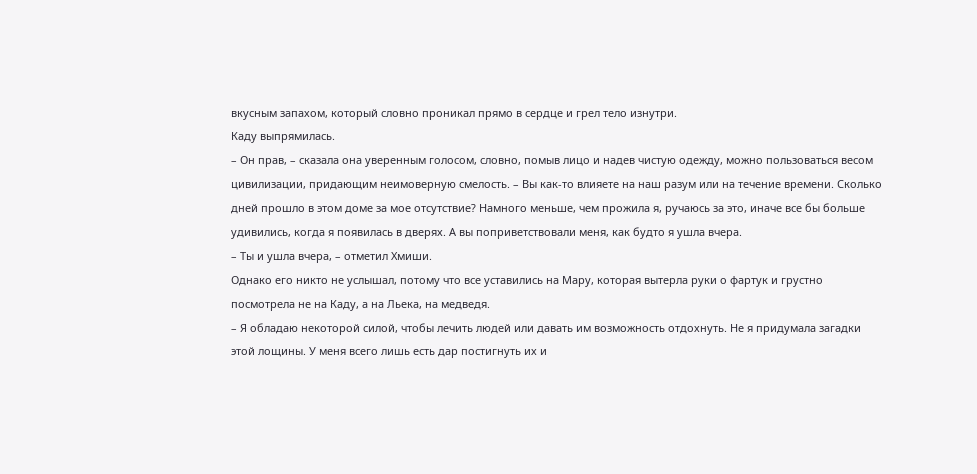вкусным запахом, который словно проникал прямо в сердце и грел тело изнутри.
Каду выпрямилась.
– Он прав, – сказала она уверенным голосом, словно, помыв лицо и надев чистую одежду, можно пользоваться весом цивилизации, придающим неимоверную смелость. – Вы как-то влияете на наш разум или на течение времени. Сколько дней прошло в этом доме за мое отсутствие? Намного меньше, чем прожила я, ручаюсь за это, иначе все бы больше удивились, когда я появилась в дверях. А вы поприветствовали меня, как будто я ушла вчера.
– Ты и ушла вчера, – отметил Хмиши.
Однако его никто не услышал, потому что все уставились на Мару, которая вытерла руки о фартук и грустно посмотрела не на Каду, а на Льека, на медведя.
– Я обладаю некоторой силой, чтобы лечить людей или давать им возможность отдохнуть. Не я придумала загадки этой лощины. У меня всего лишь есть дар постигнуть их и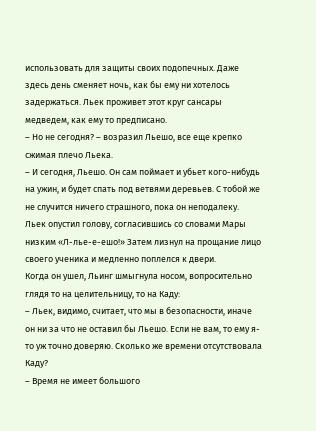использовать для защиты своих подопечных. Даже здесь день сменяет ночь, как бы ему ни хотелось задержаться. Льек проживет этот круг сансары медведем, как ему то предписано.
– Но не сегодня? – возразил Льешо, все еще крепко сжимая плечо Льека.
– И сегодня, Льешо. Он сам поймает и убьет кого-нибудь на ужин, и будет спать под ветвями деревьев. С тобой же не случится ничего страшного, пока он неподалеку.
Льек опустил голову, согласившись со словами Мары низким «Л-лье-е-ешо!» Затем лизнул на прощание лицо своего ученика и медленно поплелся к двери.
Когда он ушел, Льинг шмыгнула носом, вопросительно глядя то на целительницу, то на Каду:
– Льек, видимо, считает, что мы в безопасности, иначе он ни за что не оставил бы Льешо. Если не вам, то ему я-то уж точно доверяю. Сколько же времени отсутствовала Каду?
– Время не имеет большого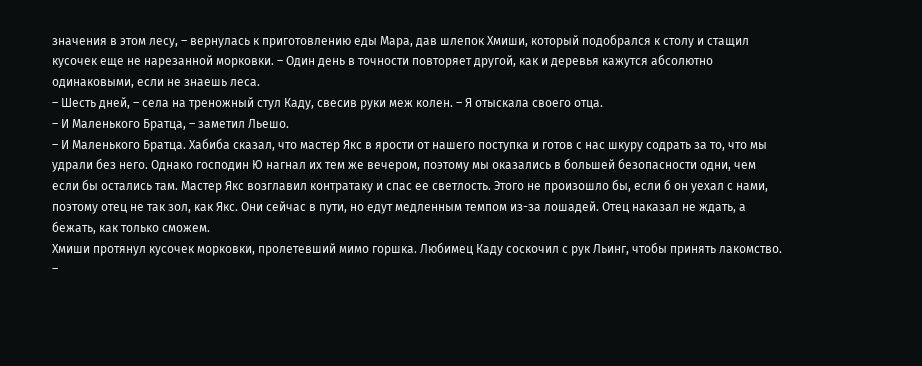значения в этом лесу, – вернулась к приготовлению еды Мара, дав шлепок Хмиши, который подобрался к столу и стащил кусочек еще не нарезанной морковки. – Один день в точности повторяет другой, как и деревья кажутся абсолютно одинаковыми, если не знаешь леса.
– Шесть дней, – села на треножный стул Каду, свесив руки меж колен. – Я отыскала своего отца.
– И Маленького Братца, – заметил Льешо.
– И Маленького Братца. Хабиба сказал, что мастер Якс в ярости от нашего поступка и готов с нас шкуру содрать за то, что мы удрали без него. Однако господин Ю нагнал их тем же вечером, поэтому мы оказались в большей безопасности одни, чем если бы остались там. Мастер Якс возглавил контратаку и спас ее светлость. Этого не произошло бы, если б он уехал с нами, поэтому отец не так зол, как Якс. Они сейчас в пути, но едут медленным темпом из-за лошадей. Отец наказал не ждать, а бежать, как только сможем.
Хмиши протянул кусочек морковки, пролетевший мимо горшка. Любимец Каду соскочил с рук Льинг, чтобы принять лакомство.
–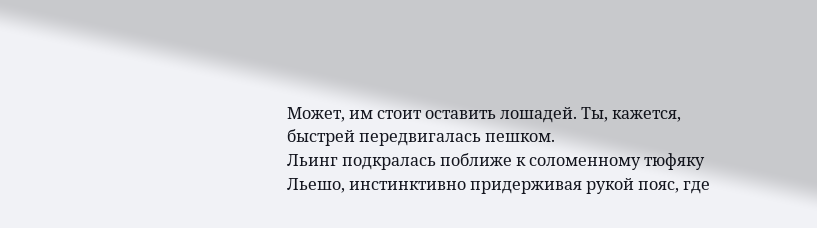Может, им стоит оставить лошадей. Ты, кажется, быстрей передвигалась пешком.
Льинг подкралась поближе к соломенному тюфяку Льешо, инстинктивно придерживая рукой пояс, где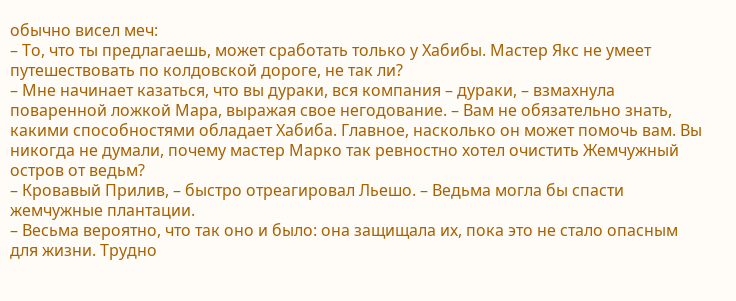обычно висел меч:
– То, что ты предлагаешь, может сработать только у Хабибы. Мастер Якс не умеет путешествовать по колдовской дороге, не так ли?
– Мне начинает казаться, что вы дураки, вся компания – дураки, – взмахнула поваренной ложкой Мара, выражая свое негодование. – Вам не обязательно знать, какими способностями обладает Хабиба. Главное, насколько он может помочь вам. Вы никогда не думали, почему мастер Марко так ревностно хотел очистить Жемчужный остров от ведьм?
– Кровавый Прилив, – быстро отреагировал Льешо. – Ведьма могла бы спасти жемчужные плантации.
– Весьма вероятно, что так оно и было: она защищала их, пока это не стало опасным для жизни. Трудно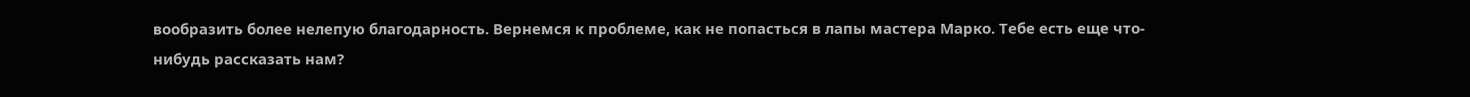вообразить более нелепую благодарность. Вернемся к проблеме, как не попасться в лапы мастера Марко. Тебе есть еще что-нибудь рассказать нам?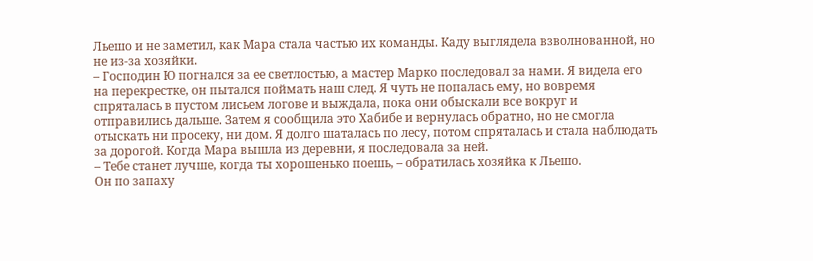Льешо и не заметил, как Мара стала частью их команды. Каду выглядела взволнованной, но не из-за хозяйки.
– Господин Ю погнался за ее светлостью, а мастер Марко последовал за нами. Я видела его на перекрестке, он пытался поймать наш след. Я чуть не попалась ему, но вовремя спряталась в пустом лисьем логове и выждала, пока они обыскали все вокруг и отправились дальше. Затем я сообщила это Хабибе и вернулась обратно, но не смогла отыскать ни просеку, ни дом. Я долго шаталась по лесу, потом спряталась и стала наблюдать за дорогой. Когда Мара вышла из деревни, я последовала за ней.
– Тебе станет лучше, когда ты хорошенько поешь, – обратилась хозяйка к Льешо.
Он по запаху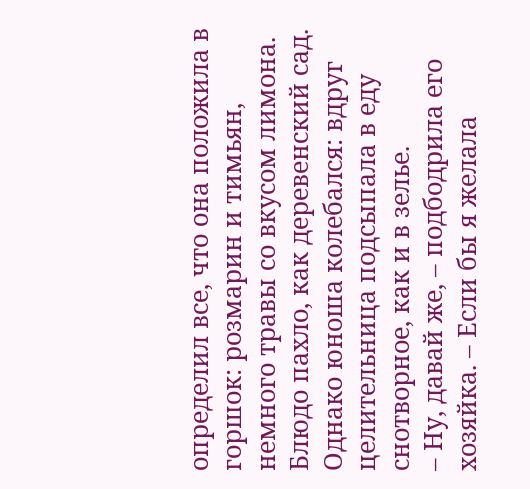определил все, что она положила в горшок: розмарин и тимьян, немного травы со вкусом лимона. Блюдо пахло, как деревенский сад. Однако юноша колебался: вдруг целительница подсыпала в еду снотворное, как и в зелье.
– Ну, давай же, – подбодрила его хозяйка. – Если бы я желала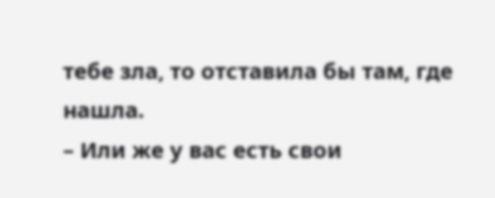тебе зла, то отставила бы там, где нашла.
– Или же у вас есть свои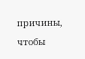причины, чтобы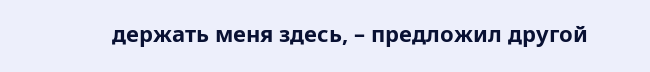держать меня здесь, – предложил другой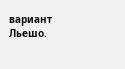вариант Льешо.